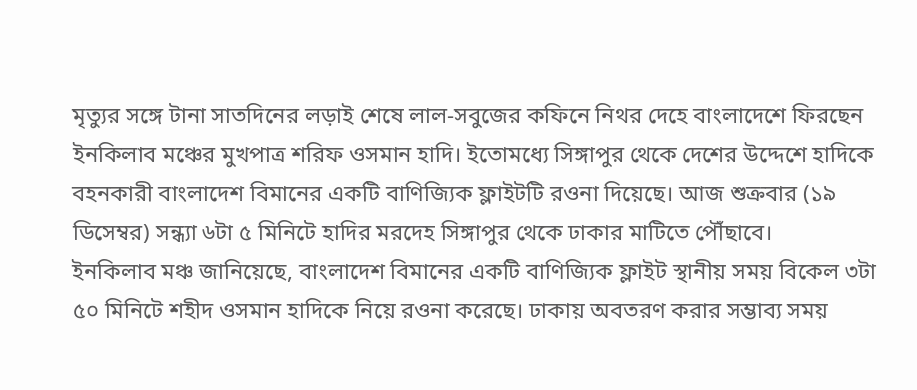মৃত্যুর সঙ্গে টানা সাতদিনের লড়াই শেষে লাল-সবুজের কফিনে নিথর দেহে বাংলাদেশে ফিরছেন ইনকিলাব মঞ্চের মুখপাত্র শরিফ ওসমান হাদি। ইতোমধ্যে সিঙ্গাপুর থেকে দেশের উদ্দেশে হাদিকে বহনকারী বাংলাদেশ বিমানের একটি বাণিজ্যিক ফ্লাইটটি রওনা দিয়েছে। আজ শুক্রবার (১৯ ডিসেম্বর) সন্ধ্যা ৬টা ৫ মিনিটে হাদির মরদেহ সিঙ্গাপুর থেকে ঢাকার মাটিতে পৌঁছাবে।
ইনকিলাব মঞ্চ জানিয়েছে, বাংলাদেশ বিমানের একটি বাণিজ্যিক ফ্লাইট স্থানীয় সময় বিকেল ৩টা ৫০ মিনিটে শহীদ ওসমান হাদিকে নিয়ে রওনা করেছে। ঢাকায় অবতরণ করার সম্ভাব্য সময়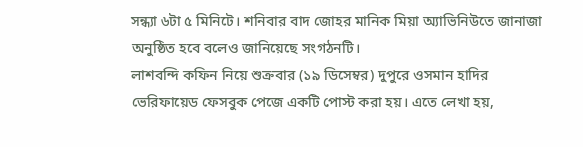সন্ধ্যা ৬টা ৫ মিনিটে। শনিবার বাদ জোহর মানিক মিয়া অ্যাভিনিউতে জানাজা অনুষ্ঠিত হবে বলেও জানিয়েছে সংগঠনটি।
লাশবন্দি কফিন নিয়ে শুক্রবার (১৯ ডিসেম্বর) দুপুরে ওসমান হাদির ভেরিফায়েড ফেসবুক পেজে একটি পোস্ট করা হয়। এতে লেখা হয়,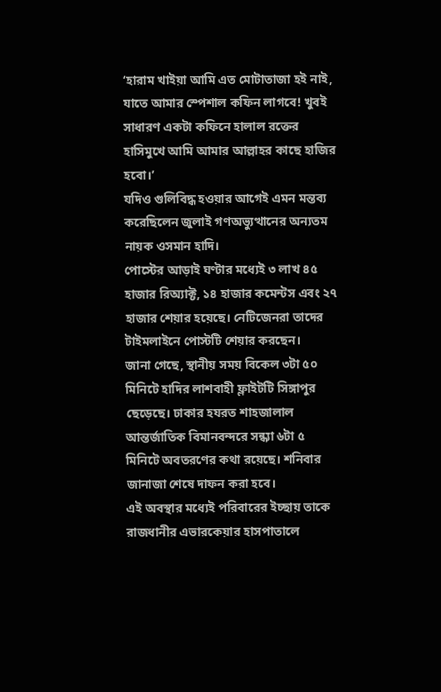‘হারাম খাইয়া আমি এত মোটাতাজা হই নাই, যাতে আমার স্পেশাল কফিন লাগবে! খুবই সাধারণ একটা কফিনে হালাল রক্তের হাসিমুখে আমি আমার আল্লাহর কাছে হাজির হবো।’
যদিও গুলিবিদ্ধ হওয়ার আগেই এমন মন্তব্য করেছিলেন জুলাই গণঅভ্যুত্থানের অন্যতম নায়ক ওসমান হাদি।
পোস্টের আড়াই ঘণ্টার মধ্যেই ৩ লাখ ৪৫ হাজার রিঅ্যাক্ট, ১৪ হাজার কমেন্টস এবং ২৭ হাজার শেয়ার হয়েছে। নেটিজেনরা তাদের টাইমলাইনে পোস্টটি শেয়ার করছেন।
জানা গেছে, স্থানীয় সময় বিকেল ৩টা ৫০ মিনিটে হাদির লাশবাহী ফ্লাইটটি সিঙ্গাপুর ছেড়েছে। ঢাকার হযরত শাহজালাল আন্তর্জাতিক বিমানবন্দরে সন্ধ্যা ৬টা ৫ মিনিটে অবতরণের কথা রয়েছে। শনিবার জানাজা শেষে দাফন করা হবে।
এই অবস্থার মধ্যেই পরিবারের ইচ্ছায় তাকে রাজধানীর এভারকেয়ার হাসপাতালে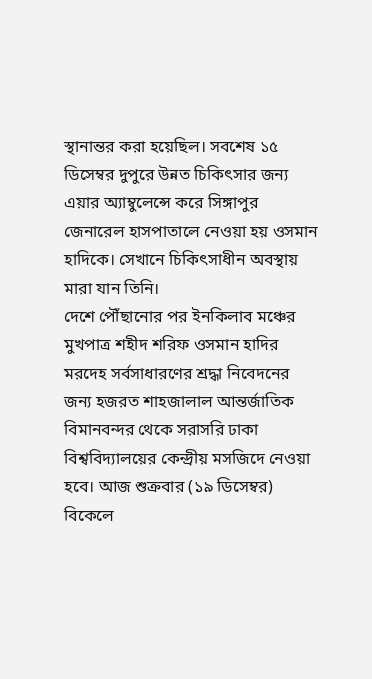স্থানান্তর করা হয়েছিল। সবশেষ ১৫ ডিসেম্বর দুপুরে উন্নত চিকিৎসার জন্য এয়ার অ্যাম্বুলেন্সে করে সিঙ্গাপুর জেনারেল হাসপাতালে নেওয়া হয় ওসমান হাদিকে। সেখানে চিকিৎসাধীন অবস্থায় মারা যান তিনি।
দেশে পৌঁছানোর পর ইনকিলাব মঞ্চের মুখপাত্র শহীদ শরিফ ওসমান হাদির মরদেহ সর্বসাধারণের শ্রদ্ধা নিবেদনের জন্য হজরত শাহজালাল আন্তর্জাতিক বিমানবন্দর থেকে সরাসরি ঢাকা বিশ্ববিদ্যালয়ের কেন্দ্রীয় মসজিদে নেওয়া হবে। আজ শুক্রবার (১৯ ডিসেম্বর) বিকেলে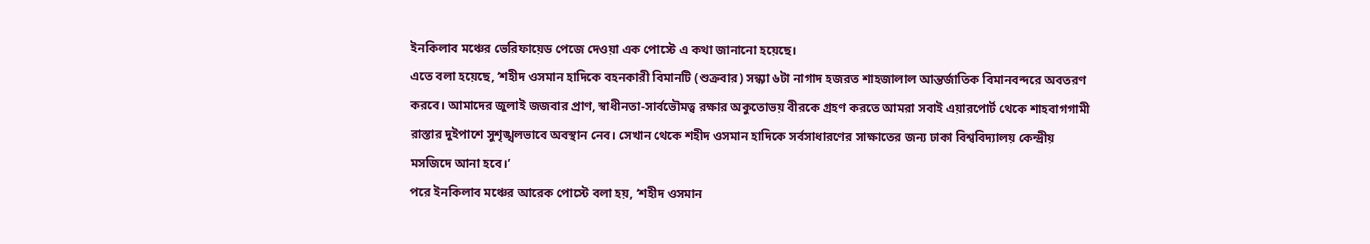ইনকিলাব মঞ্চের ভেরিফায়েড পেজে দেওয়া এক পোস্টে এ কথা জানানো হয়েছে।
এতে বলা হয়েছে, ‘শহীদ ওসমান হাদিকে বহনকারী বিমানটি (শুক্রবার) সন্ধ্যা ৬টা নাগাদ হজরত শাহজালাল আন্তর্জাতিক বিমানবন্দরে অবতরণ করবে। আমাদের জুলাই জজবার প্রাণ, স্বাধীনতা-সার্বভৌমত্ব রক্ষার অকুতোভয় বীরকে গ্রহণ করতে আমরা সবাই এয়ারপোর্ট থেকে শাহবাগগামী রাস্তার দুইপাশে সুশৃঙ্খলভাবে অবস্থান নেব। সেখান থেকে শহীদ ওসমান হাদিকে সর্বসাধারণের সাক্ষাতের জন্য ঢাকা বিশ্ববিদ্যালয় কেন্দ্রীয় মসজিদে আনা হবে।’
পরে ইনকিলাব মঞ্চের আরেক পোস্টে বলা হয়, ‘শহীদ ওসমান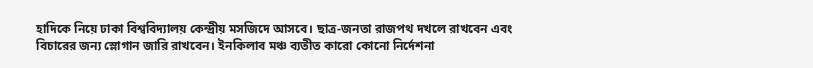হাদিকে নিয়ে ঢাকা বিশ্ববিদ্যালয় কেন্দ্রীয় মসজিদে আসবে। ছাত্র-জনতা রাজপথ দখলে রাখবেন এবং বিচারের জন্য স্লোগান জারি রাখবেন। ইনকিলাব মঞ্চ ব্যতীত কারো কোনো নির্দেশনা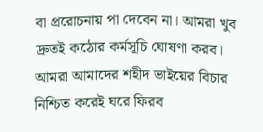বা প্ররোচনায় পা দেবেন না। আমরা খুব দ্রুতই কঠোর কর্মসূচি ঘোষণা করব। আমরা আমাদের শহীদ ভাইয়ের বিচার নিশ্চিত করেই ঘরে ফিরব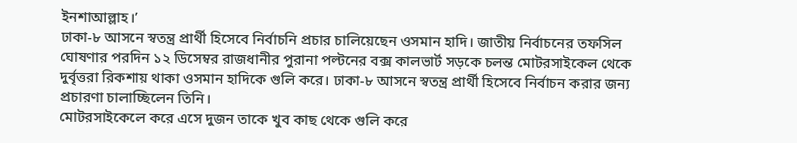ইনশাআল্লাহ।’
ঢাকা-৮ আসনে স্বতন্ত্র প্রার্থী হিসেবে নির্বাচনি প্রচার চালিয়েছেন ওসমান হাদি। জাতীয় নির্বাচনের তফসিল ঘোষণার পরদিন ১২ ডিসেম্বর রাজধানীর পুরানা পল্টনের বক্স কালভার্ট সড়কে চলন্ত মোটরসাইকেল থেকে দুর্বৃত্তরা রিকশায় থাকা ওসমান হাদিকে গুলি করে। ঢাকা-৮ আসনে স্বতন্ত্র প্রার্থী হিসেবে নির্বাচন করার জন্য প্রচারণা চালাচ্ছিলেন তিনি।
মোটরসাইকেলে করে এসে দুজন তাকে খুব কাছ থেকে গুলি করে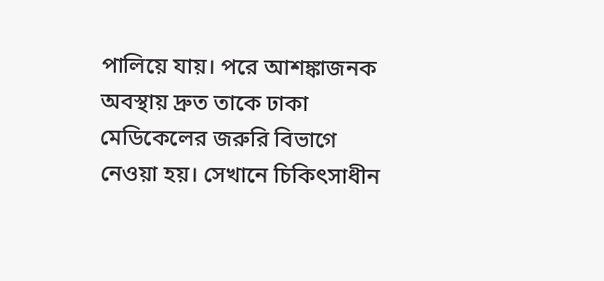পালিয়ে যায়। পরে আশঙ্কাজনক অবস্থায় দ্রুত তাকে ঢাকা মেডিকেলের জরুরি বিভাগে নেওয়া হয়। সেখানে চিকিৎসাধীন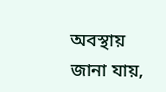অবস্থায় জানা যায়,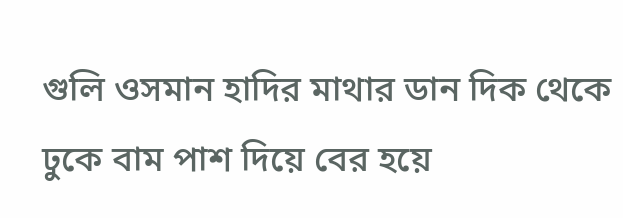গুলি ওসমান হাদির মাথার ডান দিক থেকে ঢুকে বাম পাশ দিয়ে বের হয়ে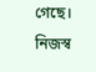গেছে।
নিজস্ব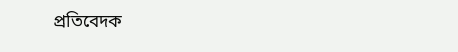প্রতিবেদক